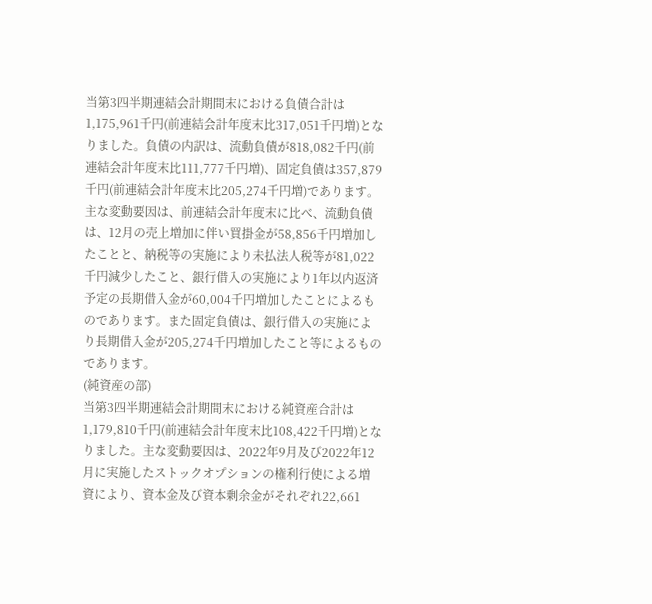当第3四半期連結会計期間末における負債合計は1,175,961千円(前連結会計年度末比317,051千円増)となりました。負債の内訳は、流動負債が818,082千円(前連結会計年度末比111,777千円増)、固定負債は357,879千円(前連結会計年度末比205,274千円増)であります。主な変動要因は、前連結会計年度末に比べ、流動負債は、12月の売上増加に伴い買掛金が58,856千円増加したことと、納税等の実施により未払法人税等が81,022千円減少したこと、銀行借入の実施により1年以内返済予定の長期借入金が60,004千円増加したことによるものであります。また固定負債は、銀行借入の実施により長期借入金が205,274千円増加したこと等によるものであります。
(純資産の部)
当第3四半期連結会計期間末における純資産合計は1,179,810千円(前連結会計年度末比108,422千円増)となりました。主な変動要因は、2022年9月及び2022年12月に実施したストックオプションの権利行使による増資により、資本金及び資本剰余金がそれぞれ22,661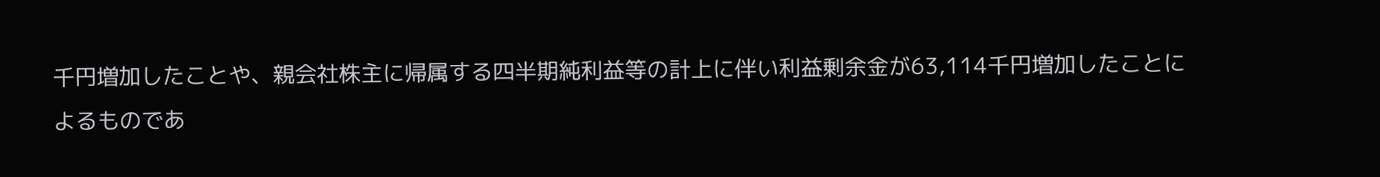千円増加したことや、親会社株主に帰属する四半期純利益等の計上に伴い利益剰余金が63,114千円増加したことによるものであ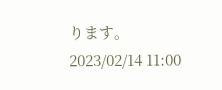ります。
2023/02/14 11:00